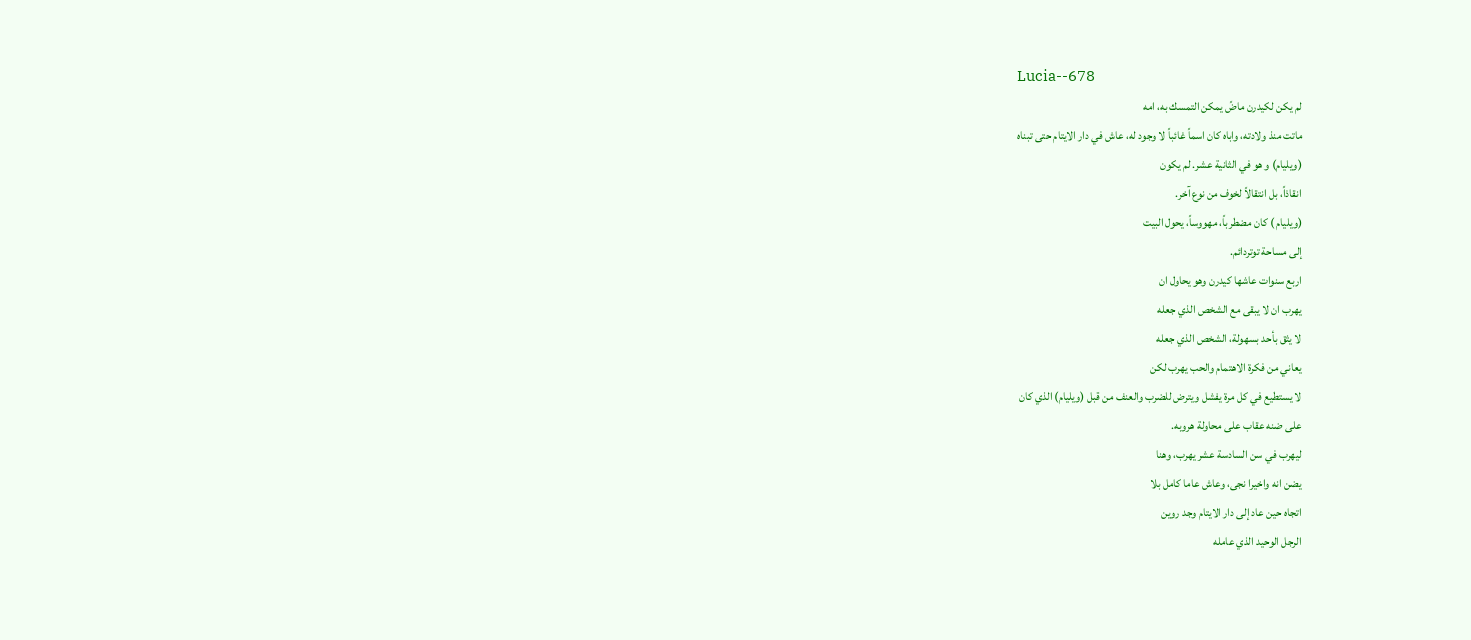Lucia--678
لم يكن لكيدرن ماضً يمكن التمسك به، امه
ماتت منذ ولادته، واباه كان اسماً غائباً لا وجود له، عاش في دار الايتام حتى تبناه
(ويليام) و هو في الثانية عشر. لم يكون
انقاذاً، بل انتقالاً لخوف من نوع آخر.
(ويليام ) كان مضطرباً، مهووساً، يحول البيت
إلى مساحة توتردائم.
اربع سنوات عاشها كيدرن وهو يحاول ان
يهرب ان لا يبقى مع الشخص الذي جعله
لا يثق بأحد بسهولة، الشخص الذي جعله
يعاني من فكرة الاهتمام والحب يهرب لكن
لا يستطيع في كل مرة يفشل ويترض للضرب والعنف من قبل (ويليام) الذي كان
على ضنه عقاب على محاولة هروبه.
ليهرب في سن السادسة عشر يهرب، وهنا
يضن انه واخيرا نجى، وعاش عاما كامل بلا
اتجاه حين عاد إلى دار الايتام وجد روين
الرجل الوحيد الذي عامله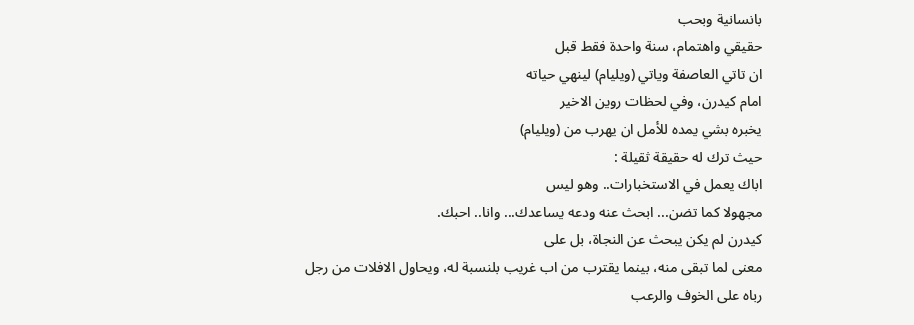بانسانية وبحب
حقيقي واهتمام، سنة واحدة فقط قبل
ان تاتي العاصفة وياتي (ويليام) لينهي حياته
امام كيدرن، وفي لحظات روين الاخير
يخبره بشي يمده للأمل ان يهرب من (ويليام)
حيث ترك له حقيقة ثقيلة :
اباك يعمل في الاستخبارات.. وهو ليس
مجهولا كما تضن... ابحث عنه ودعه يساعدك... وانا.. احبك.
كيدرن لم يكن يبحث عن النجاة، بل على
معنى لما تبقى منه، بينما يقترب من اب غريب بلنسبة له، ويحاول الافلات من رجل
رباه على الخوف والرعب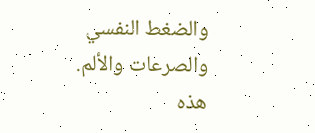والضغط النفسي
والصرعات والألم.
هذه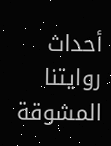أحداث روايتنا المشوقة